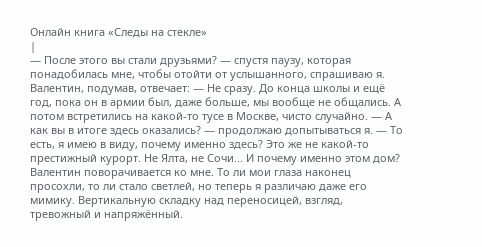Онлайн книга «Следы на стекле»
|
— После этого вы стали друзьями? — спустя паузу, которая понадобилась мне, чтобы отойти от услышанного, спрашиваю я. Валентин, подумав, отвечает: — Не сразу. До конца школы и ещё год, пока он в армии был, даже больше, мы вообще не общались. А потом встретились на какой-то тусе в Москве, чисто случайно. — А как вы в итоге здесь оказались? — продолжаю допытываться я. — То есть, я имею в виду, почему именно здесь? Это же не какой-то престижный курорт. Не Ялта, не Сочи... И почему именно этом дом? Валентин поворачивается ко мне. То ли мои глаза наконец просохли, то ли стало светлей, но теперь я различаю даже его мимику. Вертикальную складку над переносицей, взгляд, тревожный и напряжённый.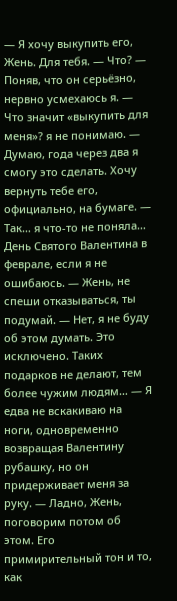— Я хочу выкупить его, Жень. Для тебя. — Что? — Поняв, что он серьёзно, нервно усмехаюсь я. — Что значит «выкупить для меня»? я не понимаю. — Думаю, года через два я смогу это сделать. Хочу вернуть тебе его, официально, на бумаге. — Так… я что-то не поняла… День Святого Валентина в феврале, если я не ошибаюсь. — Жень, не спеши отказываться, ты подумай. — Нет, я не буду об этом думать. Это исключено. Таких подарков не делают, тем более чужим людям… — Я едва не вскакиваю на ноги, одновременно возвращая Валентину рубашку, но он придерживает меня за руку. — Ладно, Жень, поговорим потом об этом. Его примирительный тон и то, как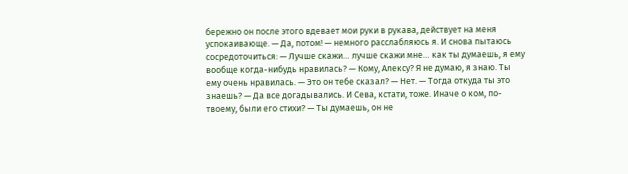бережно он после этого вдевает мои руки в рукава, действует на меня успокаивающе. — Да, потом! — немного расслабляюсь я. И снова пытаюсь сосредоточиться: — Лучше скажи… лучше скажи мне… как ты думаешь, я ему вообще когда-нибудь нравилась? — Кому, Алексу? Я не думаю, я знаю. Ты ему очень нравилась. — Это он тебе сказал? — Нет. — Тогда откуда ты это знаешь? — Да все догадывались. И Сева, кстати, тоже. Иначе о ком, по-твоему, были его стихи? — Ты думаешь, он не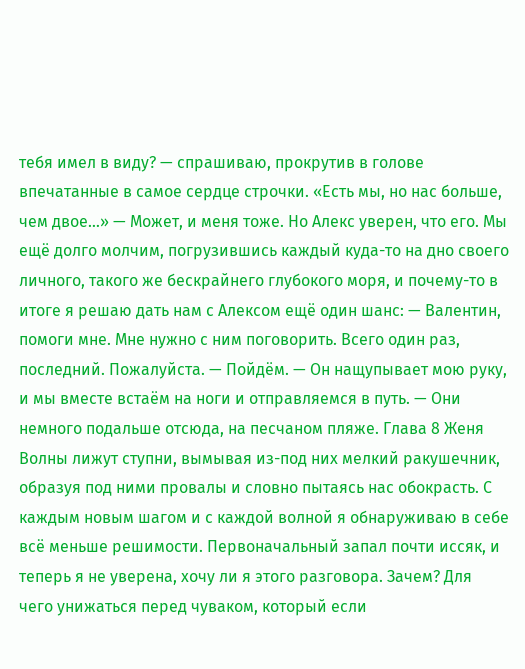тебя имел в виду? — спрашиваю, прокрутив в голове впечатанные в самое сердце строчки. «Есть мы, но нас больше, чем двое…» — Может, и меня тоже. Но Алекс уверен, что его. Мы ещё долго молчим, погрузившись каждый куда-то на дно своего личного, такого же бескрайнего глубокого моря, и почему-то в итоге я решаю дать нам с Алексом ещё один шанс: — Валентин, помоги мне. Мне нужно с ним поговорить. Всего один раз, последний. Пожалуйста. — Пойдём. — Он нащупывает мою руку, и мы вместе встаём на ноги и отправляемся в путь. — Они немного подальше отсюда, на песчаном пляже. Глава 8 Женя Волны лижут ступни, вымывая из-под них мелкий ракушечник, образуя под ними провалы и словно пытаясь нас обокрасть. С каждым новым шагом и с каждой волной я обнаруживаю в себе всё меньше решимости. Первоначальный запал почти иссяк, и теперь я не уверена, хочу ли я этого разговора. Зачем? Для чего унижаться перед чуваком, который если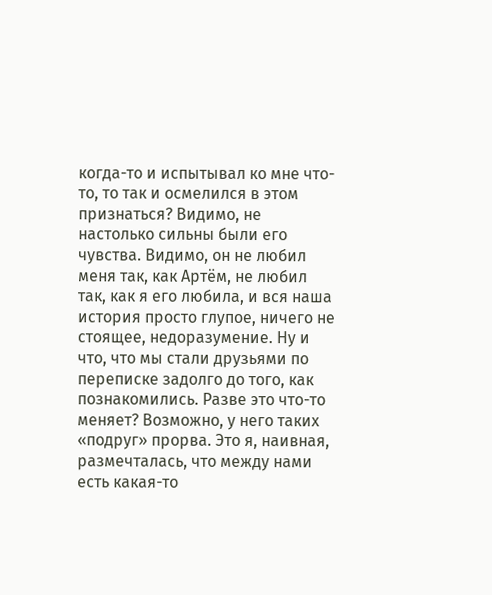когда-то и испытывал ко мне что-то, то так и осмелился в этом признаться? Видимо, не настолько сильны были его чувства. Видимо, он не любил меня так, как Артём, не любил так, как я его любила, и вся наша история просто глупое, ничего не стоящее, недоразумение. Ну и что, что мы стали друзьями по переписке задолго до того, как познакомились. Разве это что-то меняет? Возможно, у него таких «подруг» прорва. Это я, наивная, размечталась, что между нами есть какая-то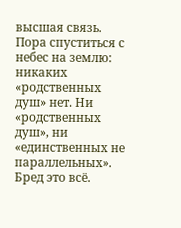высшая связь. Пора спуститься с небес на землю: никаких «родственных душ» нет. Ни «родственных душ», ни «единственных не параллельных». Бред это всё.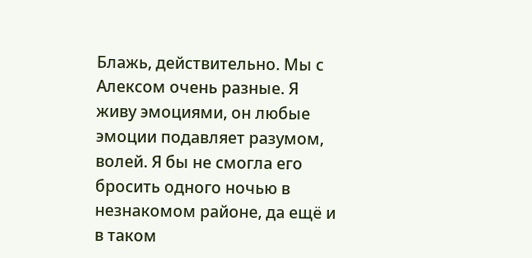Блажь, действительно. Мы с Алексом очень разные. Я живу эмоциями, он любые эмоции подавляет разумом, волей. Я бы не смогла его бросить одного ночью в незнакомом районе, да ещё и в таком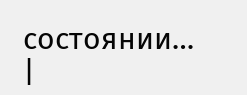состоянии… |